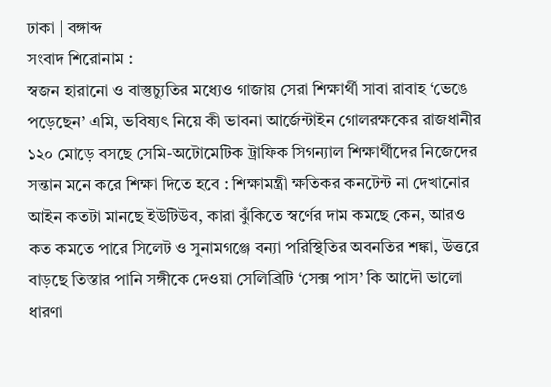ঢাকা | বঙ্গাব্দ
সংবাদ শিরোনাম :
স্বজন হারানো ও বাস্তুচ্যুতির মধ্যেও গাজায় সেরা শিক্ষার্থী সাবা রাবাহ ‘ভেঙে পড়েছেন’ এমি, ভবিষ্যৎ নিয়ে কী ভাবনা আর্জেন্টাইন গোলরক্ষকের রাজধানীর ১২০ মোড়ে বসছে সেমি-অটোমেটিক ট্রাফিক সিগন্যাল শিক্ষার্থীদের নিজেদের সন্তান মনে করে শিক্ষা দিতে হবে : শিক্ষামন্ত্রী ক্ষতিকর কনটেন্ট না দেখানোর আইন কতটা মানছে ইউটিউব, কারা ঝুঁকিতে স্বর্ণের দাম কমছে কেন, আরও কত কমতে পারে সিলেট ও সুনামগঞ্জে বন্যা পরিস্থিতির অবনতির শঙ্কা, উত্তরে বাড়ছে তিস্তার পানি সঙ্গীকে দেওয়া সেলিব্রিটি ‘সেক্স পাস’ কি আদৌ ভালো ধারণা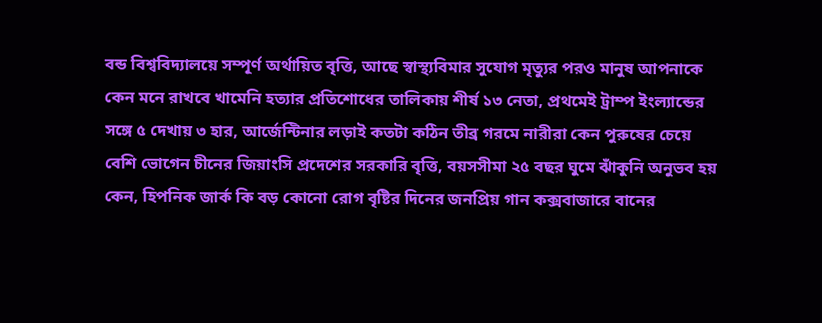বন্ড বিশ্ববিদ্যালয়ে সম্পূর্ণ অর্থায়িত বৃত্তি, আছে স্বাস্থ্যবিমার সুযোগ মৃত্যুর পরও মানুষ আপনাকে কেন মনে রাখবে খামেনি হত্যার প্রতিশোধের তালিকায় শীর্ষ ১৩ নেতা, প্রথমেই ট্রাম্প ইংল্যান্ডের সঙ্গে ৫ দেখায় ৩ হার, আর্জেন্টিনার লড়াই কতটা কঠিন তীব্র গরমে নারীরা কেন পুরুষের চেয়ে বেশি ভোগেন চীনের জিয়াংসি প্রদেশের সরকারি বৃত্তি, বয়সসীমা ২৫ বছর ঘুমে ঝাঁকুনি অনুভব হয় কেন, হিপনিক জার্ক কি বড় কোনো রোগ বৃষ্টির দিনের জনপ্রিয় গান কক্সবাজারে বানের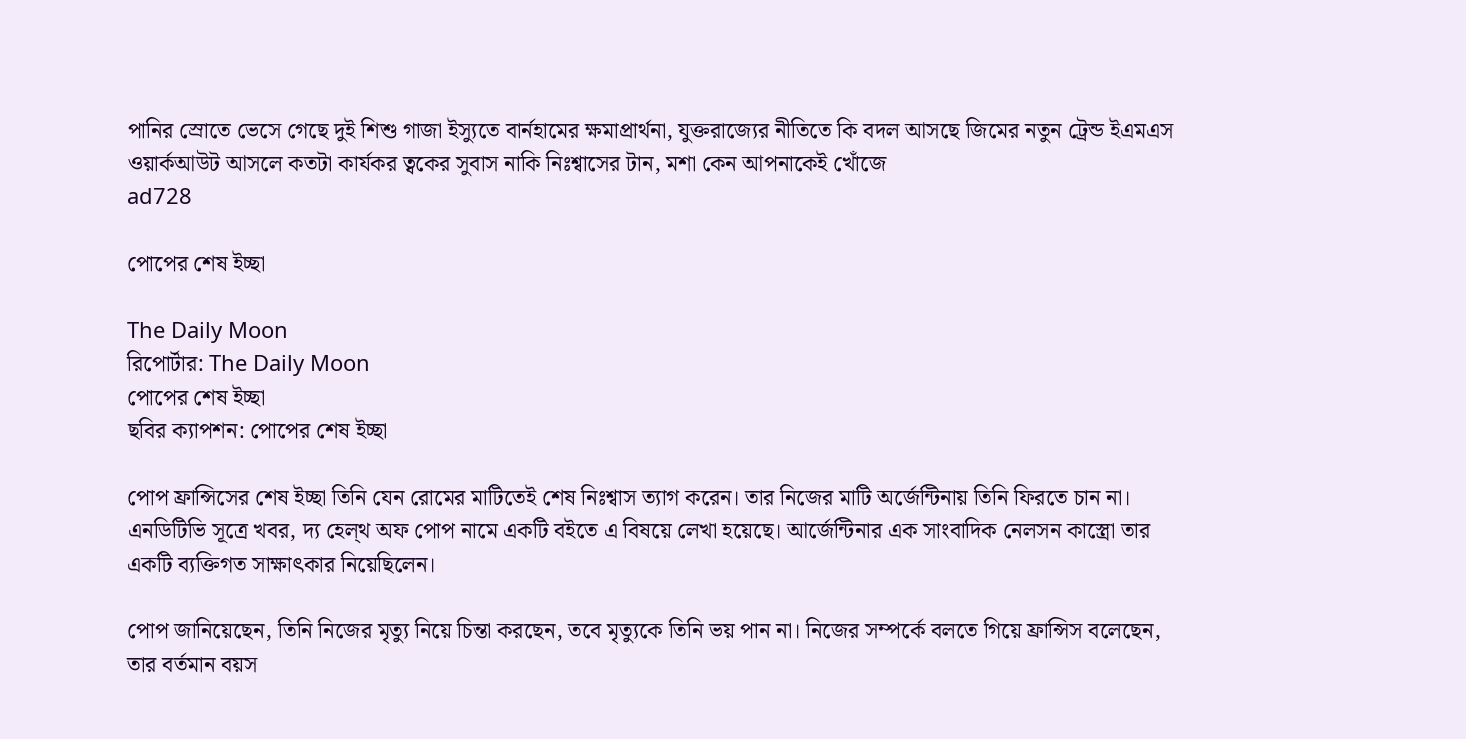পানির স্রোতে ভেসে গেছে দুই শিশু গাজা ইস্যুতে বার্নহামের ক্ষমাপ্রার্থনা, যুক্তরাজ্যের নীতিতে কি বদল আসছে জিমের নতুন ট্রেন্ড ইএমএস ওয়ার্কআউট আসলে কতটা কার্যকর ত্বকের সুবাস নাকি নিঃশ্বাসের টান, মশা কেন আপনাকেই খোঁজে
ad728

পোপের শেষ ইচ্ছা

The Daily Moon
রিপোর্টার: The Daily Moon
পোপের শেষ ইচ্ছা
ছবির ক্যাপশন: পোপের শেষ ইচ্ছা

পোপ ফ্রান্সিসের শেষ ইচ্ছা তিনি যেন রোমের মাটিতেই শেষ নিঃশ্বাস ত্যাগ করেন। তার নিজের মাটি অর্জেন্টিনায় তিনি ফিরতে চান না। এনডিটিভি সূত্রে খবর, দ্য হেল্থ অফ পোপ নামে একটি বইতে এ বিষয়ে লেখা হয়েছে। আর্জেন্টিনার এক সাংবাদিক নেলসন কাস্ত্রো তার একটি ব্যক্তিগত সাক্ষাৎকার নিয়েছিলেন।

পোপ জানিয়েছেন, তিনি নিজের মৃত্যু নিয়ে চিন্তা করছেন, তবে মৃত্যুকে তিনি ভয় পান না। নিজের সম্পর্কে বলতে গিয়ে ফ্রান্সিস বলেছেন, তার বর্তমান বয়স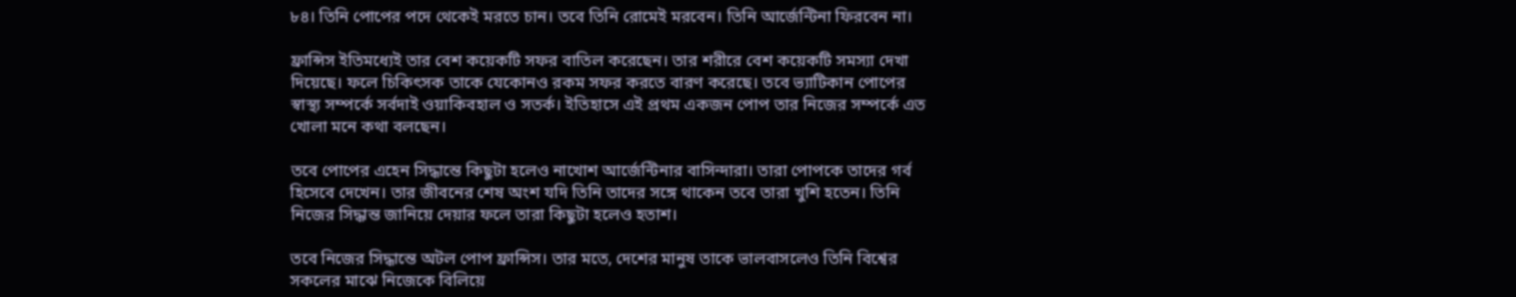৮৪। তিনি পোপের পদে থেকেই মরতে চান। তবে তিনি রোমেই মরবেন। তিনি আর্জেন্টিনা ফিরবেন না।

ফ্রান্সিস ইতিমধ্যেই তার বেশ কয়েকটি সফর বাতিল করেছেন। তার শরীরে বেশ কয়েকটি সমস্যা দেখা দিয়েছে। ফলে চিকিৎসক তাকে যেকোনও রকম সফর করতে বারণ করেছে। তবে ভ্যাটিকান পোপের স্বাস্থ্য সম্পর্কে সর্বদাই ওয়াকিবহাল ও সতর্ক। ইতিহাসে এই প্রথম একজন পোপ তার নিজের সম্পর্কে এত খোলা মনে কথা বলছেন।

তবে পোপের এহেন সিদ্ধান্তে কিছুটা হলেও নাখোশ আর্জেন্টিনার বাসিন্দারা। তারা পোপকে তাদের গর্ব হিসেবে দেখেন। তার জীবনের শেষ অংশ যদি তিনি তাদের সঙ্গে থাকেন তবে তারা খুশি হতেন। তিনি নিজের সিদ্ধান্ত জানিয়ে দেয়ার ফলে তারা কিছুটা হলেও হতাশ।

তবে নিজের সিদ্ধান্তে অটল পোপ ফ্রান্সিস। তার মতে, দেশের মানুষ তাকে ভালবাসলেও তিনি বিশ্বের সকলের মাঝে নিজেকে বিলিয়ে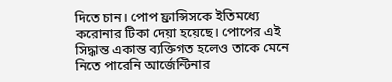দিতে চান। পোপ ফ্রান্সিসকে ইতিমধ্যে করোনার টিকা দেয়া হয়েছে। পোপের এই সিদ্ধান্ত একান্ত ব্যক্তিগত হলেও তাকে মেনে নিতে পারেনি আর্জেন্টিনার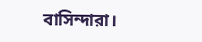বাসিন্দারা।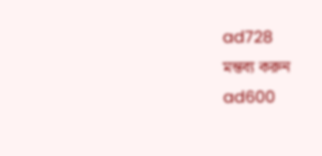ad728
মন্তব্য করুন
ad600